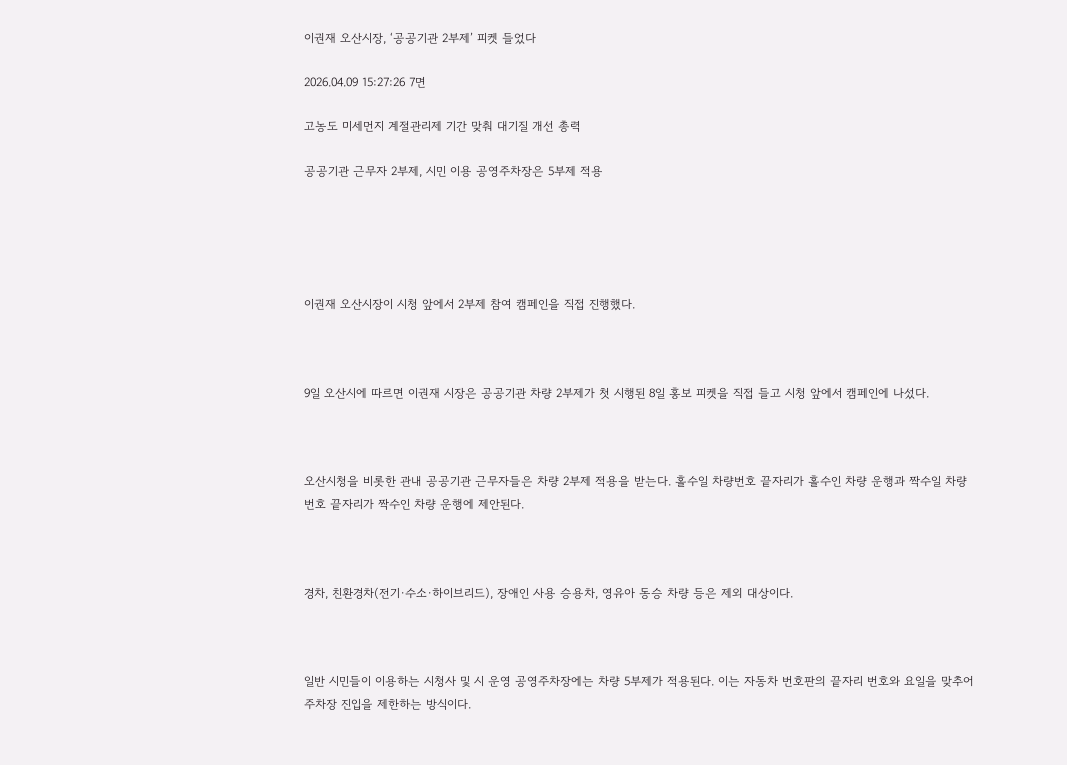이권재 오산시장, ‘공공기관 2부제’ 피켓 들었다

2026.04.09 15:27:26 7면

고농도 미세먼지 계절관리제 기간 맞춰 대기질 개선 총력

공공기관 근무자 2부제, 시민 이용 공영주차장은 5부제 적용





이권재 오산시장이 시청 앞에서 2부제 참여 캠페인을 직접 진행했다.



9일 오산시에 따르면 이권재 시장은 공공기관 차량 2부제가 첫 시행된 8일 홍보 피켓을 직접 들고 시청 앞에서 캠페인에 나섰다.



오산시청을 비롯한 관내 공공기관 근무자들은 차량 2부제 적용을 받는다. 홀수일 차량번호 끝자리가 홀수인 차량 운행과 짝수일 차량번호 끝자리가 짝수인 차량 운행에 제안된다.



경차, 친환경차(전기·수소·하이브리드), 장애인 사용 승용차, 영유아 동승 차량 등은 제외 대상이다.



일반 시민들이 이용하는 시청사 및 시 운영 공영주차장에는 차량 5부제가 적용된다. 이는 자동차 번호판의 끝자리 번호와 요일을 맞추어 주차장 진입을 제한하는 방식이다.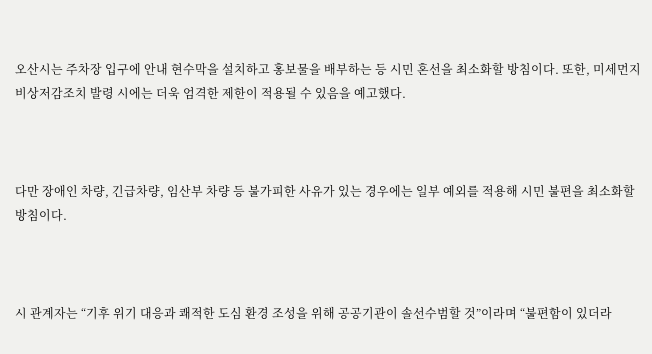오산시는 주차장 입구에 안내 현수막을 설치하고 홍보물을 배부하는 등 시민 혼선을 최소화할 방침이다. 또한, 미세먼지 비상저감조치 발령 시에는 더욱 엄격한 제한이 적용될 수 있음을 예고했다.



다만 장애인 차량, 긴급차량, 임산부 차량 등 불가피한 사유가 있는 경우에는 일부 예외를 적용해 시민 불편을 최소화할 방침이다.



시 관계자는 “기후 위기 대응과 쾌적한 도심 환경 조성을 위해 공공기관이 솔선수범할 것”이라며 “불편함이 있더라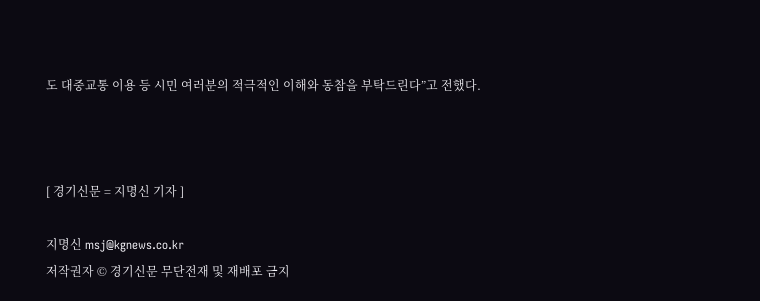도 대중교통 이용 등 시민 여러분의 적극적인 이해와 동참을 부탁드린다”고 전했다.



[ 경기신문 = 지명신 기자 ]

지명신 msj@kgnews.co.kr
저작권자 © 경기신문 무단전재 및 재배포 금지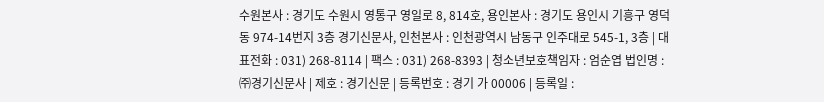수원본사 : 경기도 수원시 영통구 영일로 8, 814호, 용인본사 : 경기도 용인시 기흥구 영덕동 974-14번지 3층 경기신문사, 인천본사 : 인천광역시 남동구 인주대로 545-1, 3층 | 대표전화 : 031) 268-8114 | 팩스 : 031) 268-8393 | 청소년보호책임자 : 엄순엽 법인명 : ㈜경기신문사 | 제호 : 경기신문 | 등록번호 : 경기 가 00006 | 등록일 :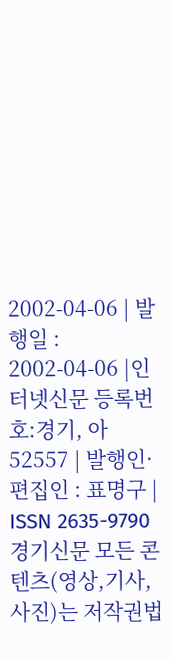2002-04-06 | 발행일 : 2002-04-06 |인터넷신문 등록번호:경기, 아52557 | 발행인·편집인 : 표명구 | ISSN 2635-9790 경기신문 모든 콘텐츠(영상,기사, 사진)는 저작권법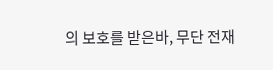의 보호를 받은바, 무단 전재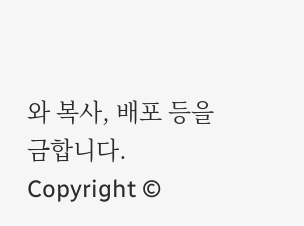와 복사, 배포 등을 금합니다. Copyright ©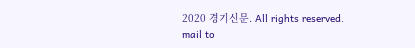2020 경기신문. All rights reserved. mail to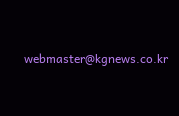webmaster@kgnews.co.kr